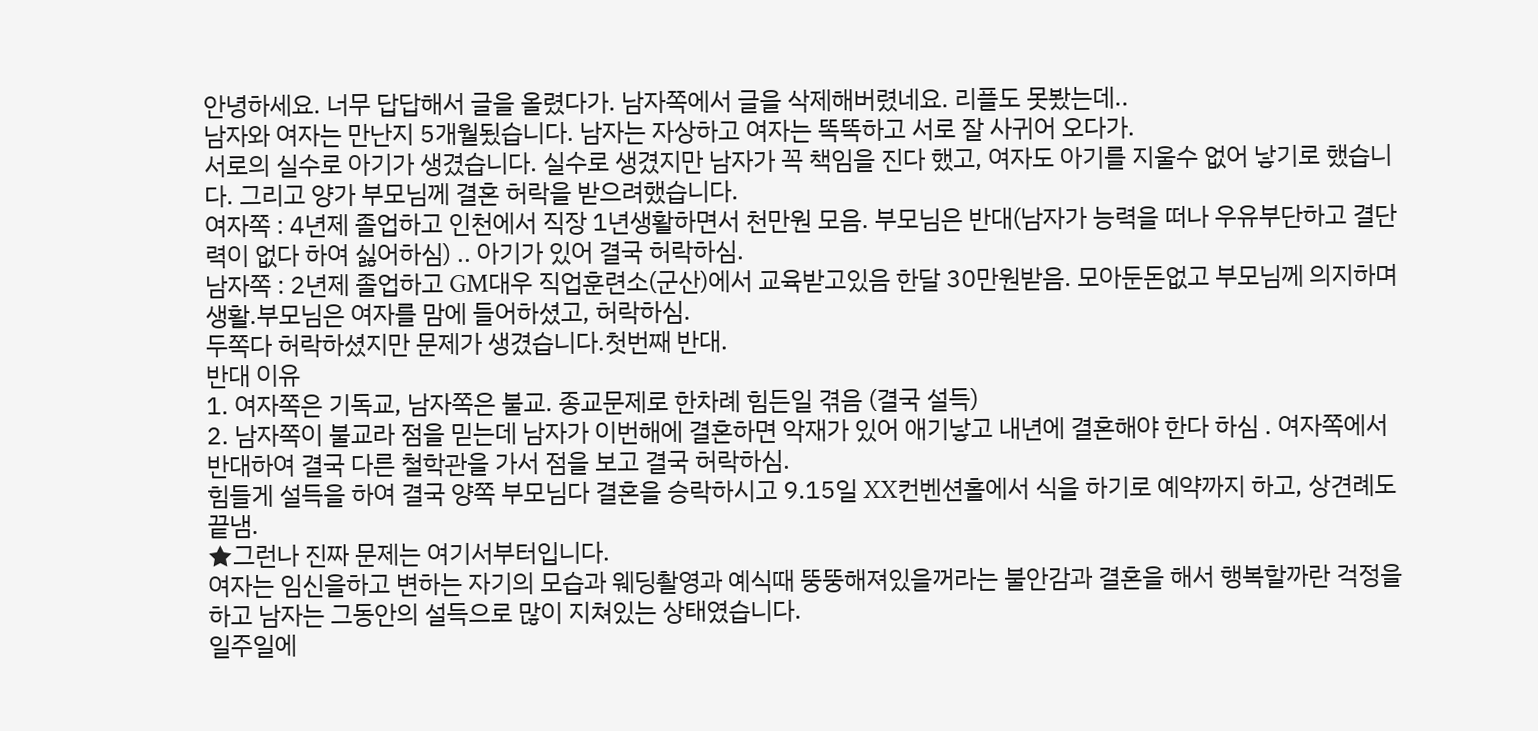안녕하세요. 너무 답답해서 글을 올렸다가. 남자쪽에서 글을 삭제해버렸네요. 리플도 못봤는데..
남자와 여자는 만난지 5개월됬습니다. 남자는 자상하고 여자는 똑똑하고 서로 잘 사귀어 오다가.
서로의 실수로 아기가 생겼습니다. 실수로 생겼지만 남자가 꼭 책임을 진다 했고, 여자도 아기를 지울수 없어 낳기로 했습니다. 그리고 양가 부모님께 결혼 허락을 받으려했습니다.
여자쪽 : 4년제 졸업하고 인천에서 직장 1년생활하면서 천만원 모음. 부모님은 반대(남자가 능력을 떠나 우유부단하고 결단력이 없다 하여 싫어하심) .. 아기가 있어 결국 허락하심.
남자쪽 : 2년제 졸업하고 GM대우 직업훈련소(군산)에서 교육받고있음 한달 30만원받음. 모아둔돈없고 부모님께 의지하며 생활.부모님은 여자를 맘에 들어하셨고, 허락하심.
두쪽다 허락하셨지만 문제가 생겼습니다.첫번째 반대.
반대 이유
1. 여자쪽은 기독교, 남자쪽은 불교. 종교문제로 한차례 힘든일 겪음 (결국 설득)
2. 남자쪽이 불교라 점을 믿는데 남자가 이번해에 결혼하면 악재가 있어 애기낳고 내년에 결혼해야 한다 하심 . 여자쪽에서 반대하여 결국 다른 철학관을 가서 점을 보고 결국 허락하심.
힘들게 설득을 하여 결국 양쪽 부모님다 결혼을 승락하시고 9.15일 XX컨벤션홀에서 식을 하기로 예약까지 하고, 상견례도 끝냄.
★그런나 진짜 문제는 여기서부터입니다.
여자는 임신을하고 변하는 자기의 모습과 웨딩촬영과 예식때 뚱뚱해져있을꺼라는 불안감과 결혼을 해서 행복할까란 걱정을하고 남자는 그동안의 설득으로 많이 지쳐있는 상태였습니다.
일주일에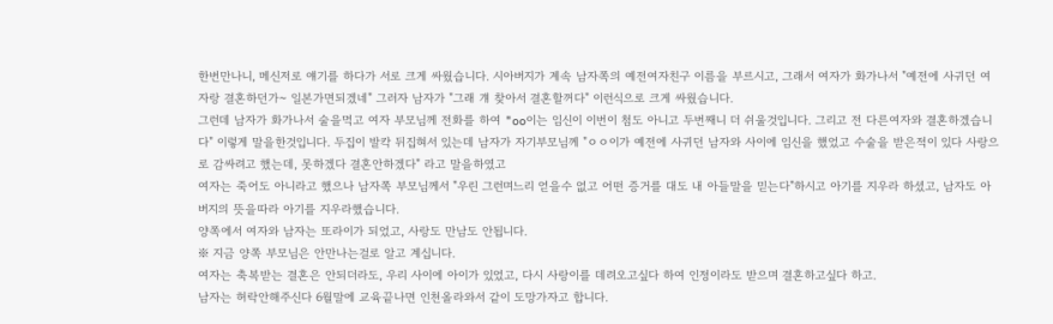한번만나니, 메신저로 얘기를 하다가 서로 크게 싸웠습니다. 시아버지가 계속 남자쪽의 예전여자친구 이름을 부르시고, 그래서 여자가 화가나서 "예전에 사귀던 여자랑 결혼하던가~ 일본가면되겠네" 그러자 남자가 "그래 걔 찾아서 결혼할꺼다" 이런식으로 크게 싸웠습니다.
그런데 남자가 화가나서 술을먹고 여자 부모님께 전화를 하여 "oo이는 임신이 이번이 첨도 아니고 두번째니 더 쉬울것입니다. 그리고 전 다른여자와 결혼하겠습니다" 이렇게 말을한것입니다. 두집이 발칵 뒤집혀서 있는데 남자가 자기부모님께 "ㅇㅇ이가 예전에 사귀던 남자와 사이에 임신을 했었고 수술을 받은적이 있다 사랑으로 감싸려고 했는데, 못하겠다 결혼안하겠다" 라고 말을하였고
여자는 죽어도 아니라고 했으나 남자쪽 부모님께서 "우린 그런며느리 얻을수 없고 어떤 증거를 대도 내 아들말을 믿는다"하시고 아기를 지우라 하셨고, 남자도 아버지의 뜻을따라 아기를 지우라했습니다.
양쪽에서 여자와 남자는 또라이가 되었고, 사랑도 만남도 안됩니다.
※ 지금 양쪽 부모님은 안만나는걸로 알고 계십니다.
여자는 축복받는 결혼은 안되더라도, 우리 사이에 아이가 있었고, 다시 사랑이를 데려오고싶다 하여 인정이라도 받으며 결혼하고싶다 하고.
남자는 허락안해주신다 6월말에 교육끝나면 인천올라와서 같이 도망가자고 합니다.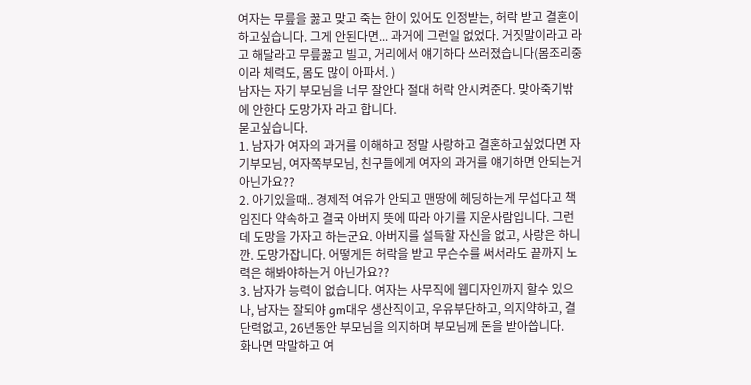여자는 무릎을 꿇고 맞고 죽는 한이 있어도 인정받는, 허락 받고 결혼이 하고싶습니다. 그게 안된다면... 과거에 그런일 없었다. 거짓말이라고 라고 해달라고 무릎꿇고 빌고, 거리에서 얘기하다 쓰러졌습니다(몸조리중이라 체력도, 몸도 많이 아파서. )
남자는 자기 부모님을 너무 잘안다 절대 허락 안시켜준다. 맞아죽기밖에 안한다 도망가자 라고 합니다.
묻고싶습니다.
1. 남자가 여자의 과거를 이해하고 정말 사랑하고 결혼하고싶었다면 자기부모님, 여자쪽부모님, 친구들에게 여자의 과거를 얘기하면 안되는거 아닌가요??
2. 아기있을때.. 경제적 여유가 안되고 맨땅에 헤딩하는게 무섭다고 책임진다 약속하고 결국 아버지 뜻에 따라 아기를 지운사람입니다. 그런데 도망을 가자고 하는군요. 아버지를 설득할 자신을 없고, 사랑은 하니깐. 도망가잡니다. 어떻게든 허락을 받고 무슨수를 써서라도 끝까지 노력은 해봐야하는거 아닌가요??
3. 남자가 능력이 없습니다. 여자는 사무직에 웹디자인까지 할수 있으나, 남자는 잘되야 gm대우 생산직이고, 우유부단하고, 의지약하고, 결단력없고, 26년동안 부모님을 의지하며 부모님께 돈을 받아씁니다.
화나면 막말하고 여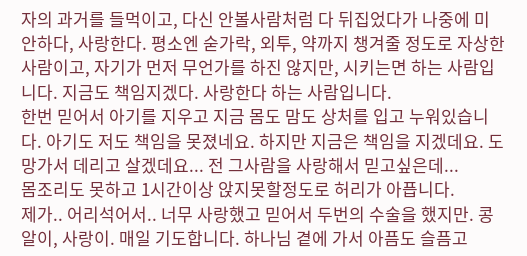자의 과거를 들먹이고, 다신 안볼사람처럼 다 뒤집었다가 나중에 미안하다, 사랑한다. 평소엔 숟가락, 외투, 약까지 챙겨줄 정도로 자상한 사람이고, 자기가 먼저 무언가를 하진 않지만, 시키는면 하는 사람입니다. 지금도 책임지겠다. 사랑한다 하는 사람입니다.
한번 믿어서 아기를 지우고 지금 몸도 맘도 상처를 입고 누워있습니다. 아기도 저도 책임을 못졌네요. 하지만 지금은 책임을 지겠데요. 도망가서 데리고 살겠데요... 전 그사람을 사랑해서 믿고싶은데...
몸조리도 못하고 1시간이상 앉지못할정도로 허리가 아픕니다.
제가.. 어리석어서.. 너무 사랑했고 믿어서 두번의 수술을 했지만. 콩알이, 사랑이. 매일 기도합니다. 하나님 곁에 가서 아픔도 슬픔고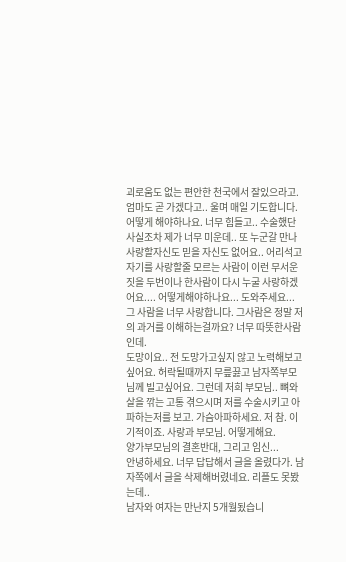괴로움도 없는 편안한 천국에서 잘있으라고. 엄마도 곧 가겠다고.. 울며 매일 기도합니다.
어떻게 해야하나요. 너무 힘들고.. 수술했단 사실조차 제가 너무 미운데.. 또 누군갈 만나 사랑할자신도 믿을 자신도 없어요.. 어리석고 자기를 사랑할줄 모르는 사람이 이런 무서운짓을 두번이나 한사람이 다시 누굴 사랑하겠어요.... 어떻게해야하나요... 도와주세요...
그 사람을 너무 사랑합니다. 그사람은 정말 저의 과거를 이해하는걸까요? 너무 따뜻한사람인데.
도망이요.. 전 도망가고싶지 않고 노력해보고싶어요. 허락될때까지 무릎꿇고 남자쪽부모님께 빌고싶어요. 그런데 저희 부모님.. 뼈와 살을 깎는 고통 겪으시며 저를 수술시키고 아파하는저를 보고. 가슴아파하세요. 저 참. 이기적이죠. 사랑과 부모님. 어떻게해요.
양가부모님의 결혼반대, 그리고 임신...
안녕하세요. 너무 답답해서 글을 올렸다가. 남자쪽에서 글을 삭제해버렸네요. 리플도 못봤는데..
남자와 여자는 만난지 5개월됬습니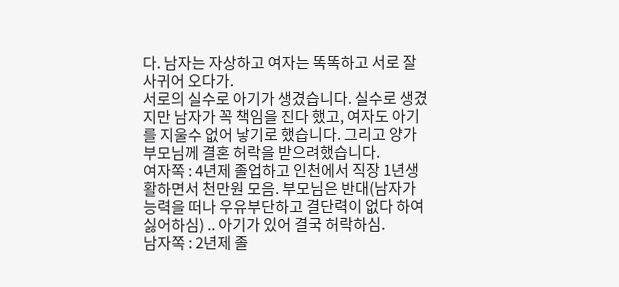다. 남자는 자상하고 여자는 똑똑하고 서로 잘 사귀어 오다가.
서로의 실수로 아기가 생겼습니다. 실수로 생겼지만 남자가 꼭 책임을 진다 했고, 여자도 아기를 지울수 없어 낳기로 했습니다. 그리고 양가 부모님께 결혼 허락을 받으려했습니다.
여자쪽 : 4년제 졸업하고 인천에서 직장 1년생활하면서 천만원 모음. 부모님은 반대(남자가 능력을 떠나 우유부단하고 결단력이 없다 하여 싫어하심) .. 아기가 있어 결국 허락하심.
남자쪽 : 2년제 졸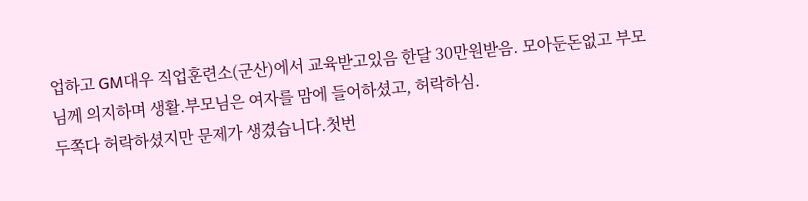업하고 GM대우 직업훈련소(군산)에서 교육받고있음 한달 30만원받음. 모아둔돈없고 부모님께 의지하며 생활.부모님은 여자를 맘에 들어하셨고, 허락하심.
두쪽다 허락하셨지만 문제가 생겼습니다.첫번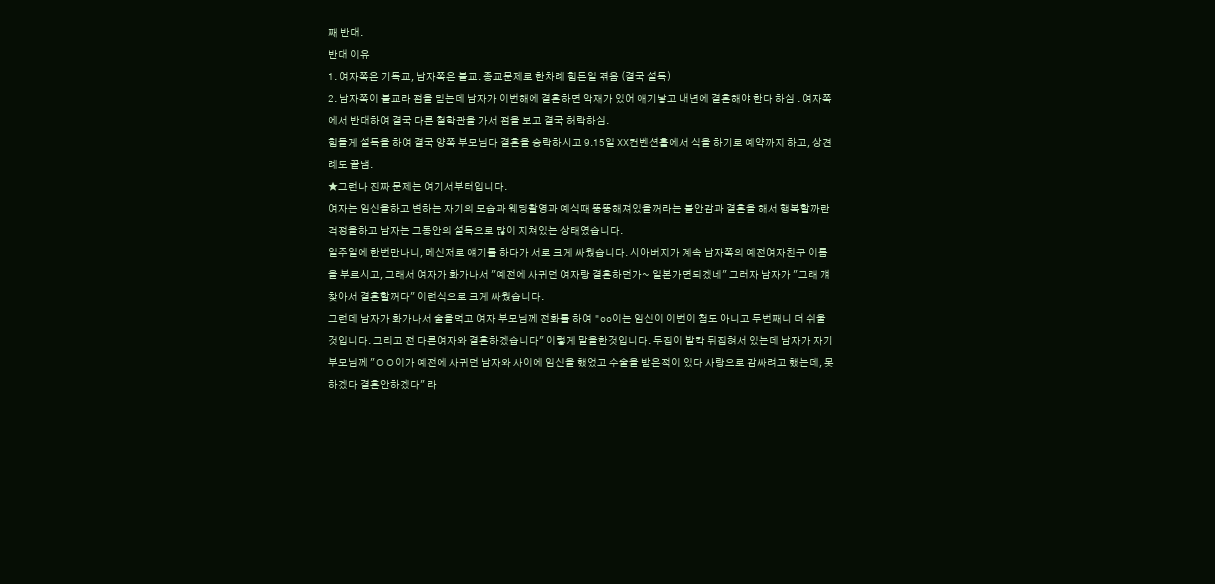째 반대.
반대 이유
1. 여자쪽은 기독교, 남자쪽은 불교. 종교문제로 한차례 힘든일 겪음 (결국 설득)
2. 남자쪽이 불교라 점을 믿는데 남자가 이번해에 결혼하면 악재가 있어 애기낳고 내년에 결혼해야 한다 하심 . 여자쪽에서 반대하여 결국 다른 철학관을 가서 점을 보고 결국 허락하심.
힘들게 설득을 하여 결국 양쪽 부모님다 결혼을 승락하시고 9.15일 XX컨벤션홀에서 식을 하기로 예약까지 하고, 상견례도 끝냄.
★그런나 진짜 문제는 여기서부터입니다.
여자는 임신을하고 변하는 자기의 모습과 웨딩촬영과 예식때 뚱뚱해져있을꺼라는 불안감과 결혼을 해서 행복할까란 걱정을하고 남자는 그동안의 설득으로 많이 지쳐있는 상태였습니다.
일주일에 한번만나니, 메신저로 얘기를 하다가 서로 크게 싸웠습니다. 시아버지가 계속 남자쪽의 예전여자친구 이름을 부르시고, 그래서 여자가 화가나서 "예전에 사귀던 여자랑 결혼하던가~ 일본가면되겠네" 그러자 남자가 "그래 걔 찾아서 결혼할꺼다" 이런식으로 크게 싸웠습니다.
그런데 남자가 화가나서 술을먹고 여자 부모님께 전화를 하여 "oo이는 임신이 이번이 첨도 아니고 두번째니 더 쉬울것입니다. 그리고 전 다른여자와 결혼하겠습니다" 이렇게 말을한것입니다. 두집이 발칵 뒤집혀서 있는데 남자가 자기부모님께 "ㅇㅇ이가 예전에 사귀던 남자와 사이에 임신을 했었고 수술을 받은적이 있다 사랑으로 감싸려고 했는데, 못하겠다 결혼안하겠다" 라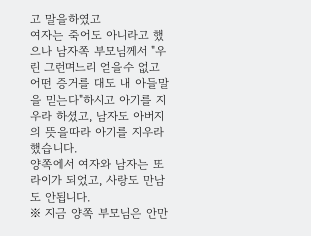고 말을하였고
여자는 죽어도 아니라고 했으나 남자쪽 부모님께서 "우린 그런며느리 얻을수 없고 어떤 증거를 대도 내 아들말을 믿는다"하시고 아기를 지우라 하셨고, 남자도 아버지의 뜻을따라 아기를 지우라했습니다.
양쪽에서 여자와 남자는 또라이가 되었고, 사랑도 만남도 안됩니다.
※ 지금 양쪽 부모님은 안만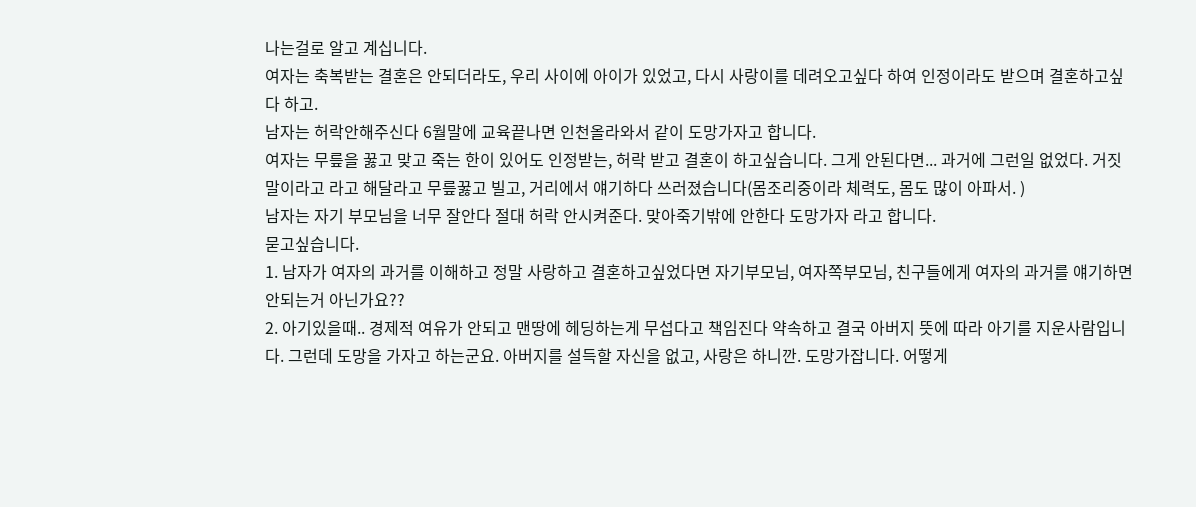나는걸로 알고 계십니다.
여자는 축복받는 결혼은 안되더라도, 우리 사이에 아이가 있었고, 다시 사랑이를 데려오고싶다 하여 인정이라도 받으며 결혼하고싶다 하고.
남자는 허락안해주신다 6월말에 교육끝나면 인천올라와서 같이 도망가자고 합니다.
여자는 무릎을 꿇고 맞고 죽는 한이 있어도 인정받는, 허락 받고 결혼이 하고싶습니다. 그게 안된다면... 과거에 그런일 없었다. 거짓말이라고 라고 해달라고 무릎꿇고 빌고, 거리에서 얘기하다 쓰러졌습니다(몸조리중이라 체력도, 몸도 많이 아파서. )
남자는 자기 부모님을 너무 잘안다 절대 허락 안시켜준다. 맞아죽기밖에 안한다 도망가자 라고 합니다.
묻고싶습니다.
1. 남자가 여자의 과거를 이해하고 정말 사랑하고 결혼하고싶었다면 자기부모님, 여자쪽부모님, 친구들에게 여자의 과거를 얘기하면 안되는거 아닌가요??
2. 아기있을때.. 경제적 여유가 안되고 맨땅에 헤딩하는게 무섭다고 책임진다 약속하고 결국 아버지 뜻에 따라 아기를 지운사람입니다. 그런데 도망을 가자고 하는군요. 아버지를 설득할 자신을 없고, 사랑은 하니깐. 도망가잡니다. 어떻게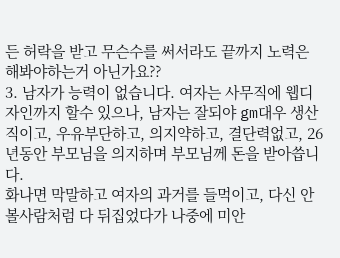든 허락을 받고 무슨수를 써서라도 끝까지 노력은 해봐야하는거 아닌가요??
3. 남자가 능력이 없습니다. 여자는 사무직에 웹디자인까지 할수 있으나, 남자는 잘되야 gm대우 생산직이고, 우유부단하고, 의지약하고, 결단력없고, 26년동안 부모님을 의지하며 부모님께 돈을 받아씁니다.
화나면 막말하고 여자의 과거를 들먹이고, 다신 안볼사람처럼 다 뒤집었다가 나중에 미안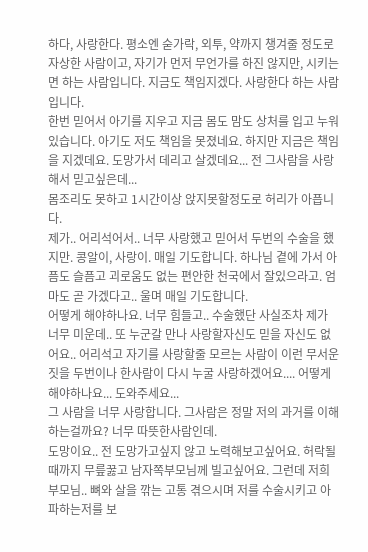하다, 사랑한다. 평소엔 숟가락, 외투, 약까지 챙겨줄 정도로 자상한 사람이고, 자기가 먼저 무언가를 하진 않지만, 시키는면 하는 사람입니다. 지금도 책임지겠다. 사랑한다 하는 사람입니다.
한번 믿어서 아기를 지우고 지금 몸도 맘도 상처를 입고 누워있습니다. 아기도 저도 책임을 못졌네요. 하지만 지금은 책임을 지겠데요. 도망가서 데리고 살겠데요... 전 그사람을 사랑해서 믿고싶은데...
몸조리도 못하고 1시간이상 앉지못할정도로 허리가 아픕니다.
제가.. 어리석어서.. 너무 사랑했고 믿어서 두번의 수술을 했지만. 콩알이, 사랑이. 매일 기도합니다. 하나님 곁에 가서 아픔도 슬픔고 괴로움도 없는 편안한 천국에서 잘있으라고. 엄마도 곧 가겠다고.. 울며 매일 기도합니다.
어떻게 해야하나요. 너무 힘들고.. 수술했단 사실조차 제가 너무 미운데.. 또 누군갈 만나 사랑할자신도 믿을 자신도 없어요.. 어리석고 자기를 사랑할줄 모르는 사람이 이런 무서운짓을 두번이나 한사람이 다시 누굴 사랑하겠어요.... 어떻게해야하나요... 도와주세요...
그 사람을 너무 사랑합니다. 그사람은 정말 저의 과거를 이해하는걸까요? 너무 따뜻한사람인데.
도망이요.. 전 도망가고싶지 않고 노력해보고싶어요. 허락될때까지 무릎꿇고 남자쪽부모님께 빌고싶어요. 그런데 저희 부모님.. 뼈와 살을 깎는 고통 겪으시며 저를 수술시키고 아파하는저를 보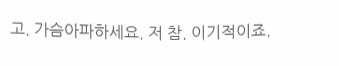고. 가슴아파하세요. 저 참. 이기적이죠.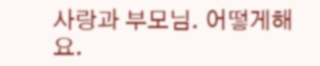사랑과 부모님. 어떻게해요.